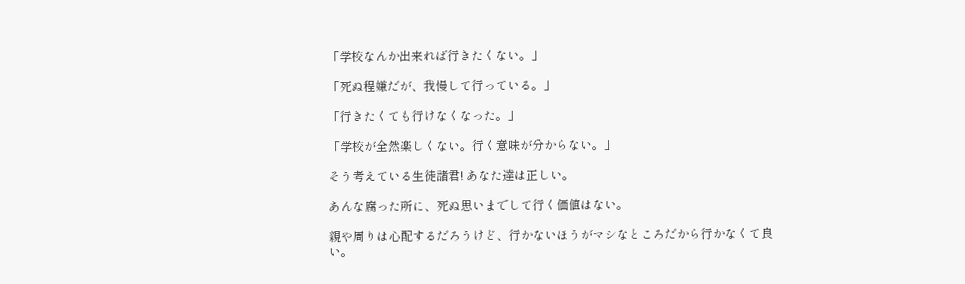「学校なんか出来れば行きたくない。」

「死ぬ程嫌だが、我慢して行っている。」

「行きたくても行けなくなった。」

「学校が全然楽しくない。行く意味が分からない。」

そう考えている生徒諸君! あなた達は正しい。

あんな腐った所に、死ぬ思いまでして行く価値はない。

親や周りは心配するだろうけど、行かないほうがマシなところだから行かなくて良い。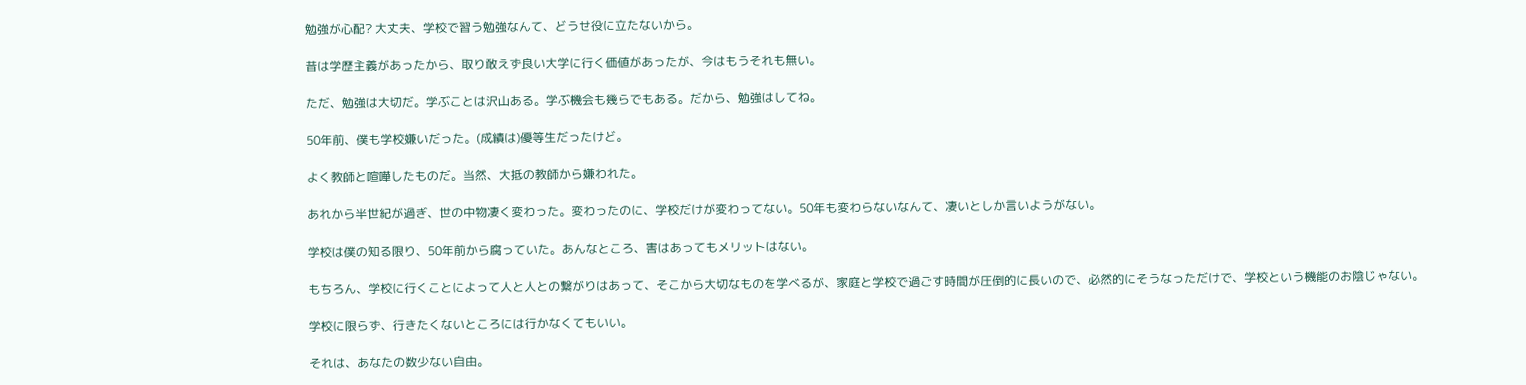勉強が心配? 大丈夫、学校で習う勉強なんて、どうせ役に立たないから。

昔は学歴主義があったから、取り敢えず良い大学に行く価値があったが、今はもうそれも無い。

ただ、勉強は大切だ。学ぶことは沢山ある。学ぶ機会も幾らでもある。だから、勉強はしてね。

50年前、僕も学校嫌いだった。(成績は)優等生だったけど。

よく教師と喧嘩したものだ。当然、大抵の教師から嫌われた。

あれから半世紀が過ぎ、世の中物凄く変わった。変わったのに、学校だけが変わってない。50年も変わらないなんて、凄いとしか言いようがない。

学校は僕の知る限り、50年前から腐っていた。あんなところ、害はあってもメリットはない。

もちろん、学校に行くことによって人と人との繋がりはあって、そこから大切なものを学べるが、家庭と学校で過ごす時間が圧倒的に長いので、必然的にそうなっただけで、学校という機能のお陰じゃない。

学校に限らず、行きたくないところには行かなくてもいい。

それは、あなたの数少ない自由。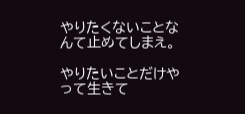やりたくないことなんて止めてしまえ。

やりたいことだけやって生きて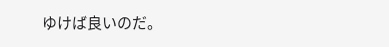ゆけば良いのだ。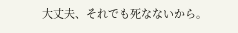大丈夫、それでも死なないから。